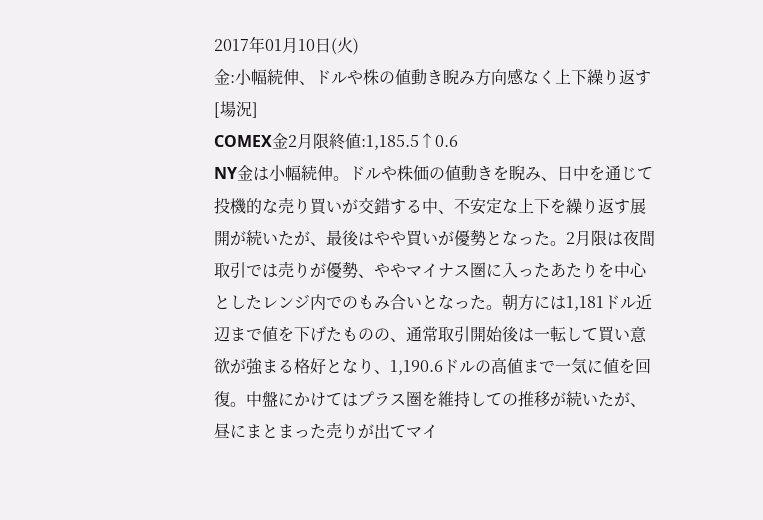2017年01月10日(火)
金:小幅続伸、ドルや株の値動き睨み方向感なく上下繰り返す
[場況]
COMEX金2月限終値:1,185.5↑0.6
NY金は小幅続伸。ドルや株価の値動きを睨み、日中を通じて投機的な売り買いが交錯する中、不安定な上下を繰り返す展開が続いたが、最後はやや買いが優勢となった。2月限は夜間取引では売りが優勢、ややマイナス圏に入ったあたりを中心としたレンジ内でのもみ合いとなった。朝方には1,181ドル近辺まで値を下げたものの、通常取引開始後は一転して買い意欲が強まる格好となり、1,190.6ドルの高値まで一気に値を回復。中盤にかけてはプラス圏を維持しての推移が続いたが、昼にまとまった売りが出てマイ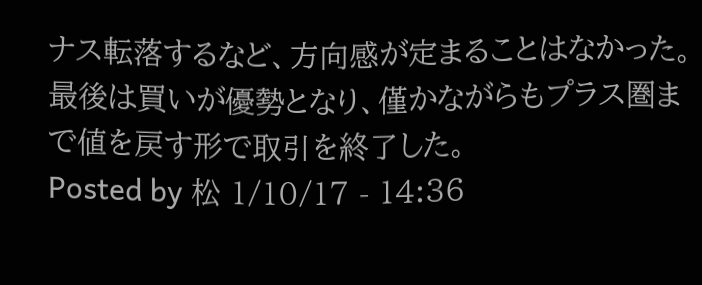ナス転落するなど、方向感が定まることはなかった。最後は買いが優勢となり、僅かながらもプラス圏まで値を戻す形で取引を終了した。
Posted by 松 1/10/17 - 14:36